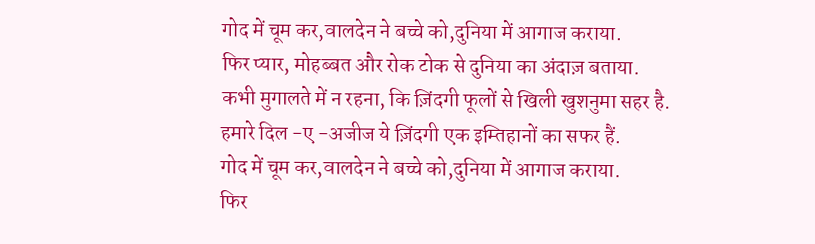गोद में चूम कर,वालदेन ने बच्चे को,दुनिया में आगाज कराया.
फिर प्यार, मोहब्बत और रोक टोक से दुनिया का अंदाज़ बताया.
कभी मुगालते में न रहना, कि ज़िंदगी फूलों से खिली खुशनुमा सहर है.
हमारे दिल -ए -अजीज ये ज़िंदगी एक इम्तिहानों का सफर हैं.
गोद में चूम कर,वालदेन ने बच्चे को,दुनिया में आगाज कराया.
फिर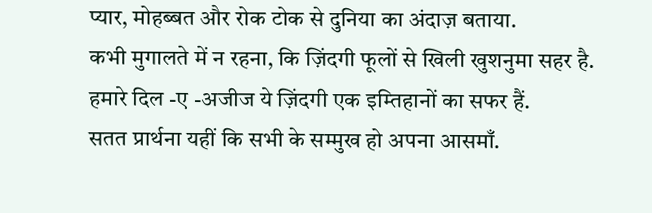प्यार, मोहब्बत और रोक टोक से दुनिया का अंदाज़ बताया.
कभी मुगालते में न रहना, कि ज़िंदगी फूलों से खिली खुशनुमा सहर है.
हमारे दिल -ए -अजीज ये ज़िंदगी एक इम्तिहानों का सफर हैं.
सतत प्रार्थना यहीं कि सभी के सम्मुख हो अपना आसमाँ.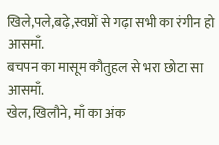खिले,पले,बढ़े,स्वप्नों से गढ़ा सभी का रंगीन हो आसमाँ.
बचपन का मासूम कौतुहल से भरा छोटा सा आसमाँ.
खेल, खिलौने, माँ का अंक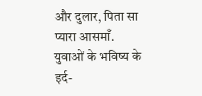और दुलार, पिता सा प्यारा आसमाँ.
युवाओं के भविष्य के इर्द-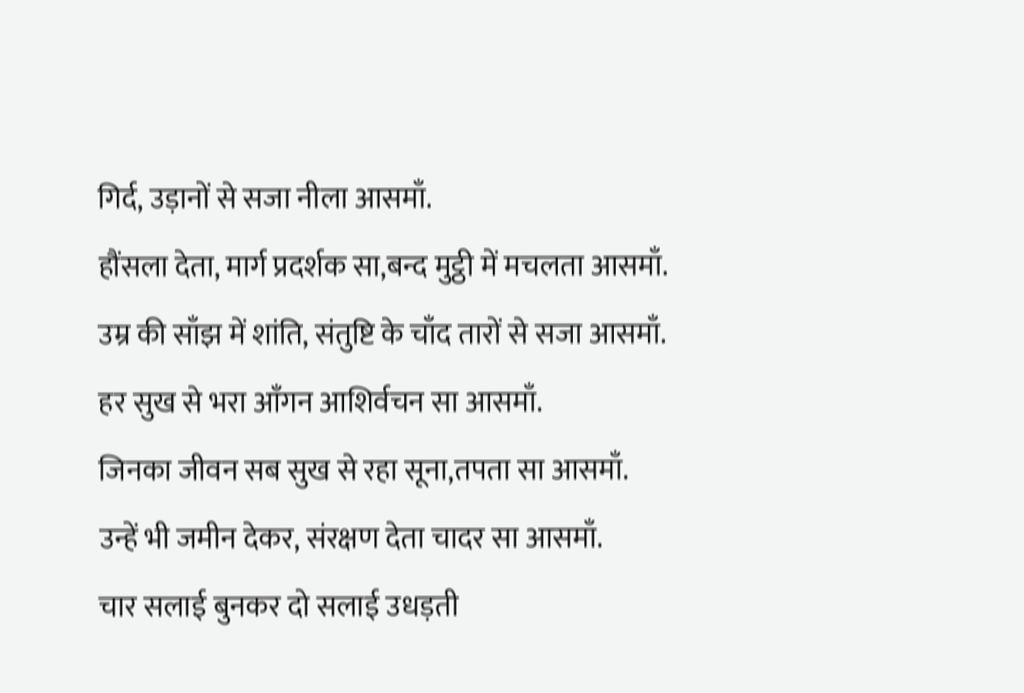गिर्द, उड़ानों से सजा नीला आसमाँ.
हौंसला देता, मार्ग प्रदर्शक सा,बन्द मुट्ठी में मचलता आसमाँ.
उम्र की साँझ में शांति, संतुष्टि के चाँद तारों से सजा आसमाँ.
हर सुख से भरा आँगन आशिर्वचन सा आसमाँ.
जिनका जीवन सब सुख से रहा सूना,तपता सा आसमाँ.
उन्हें भी जमीन देकर, संरक्षण देता चादर सा आसमाँ.
चार सलाई बुनकर दो सलाई उधड़ती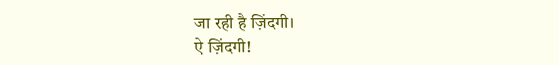जा रही है ज़िंदगी।
ऐ ज़िंदगी!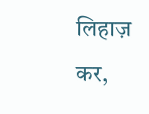लिहाज़ कर,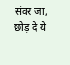संवर जा, छोड़ दे ये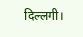दिल्लगी।